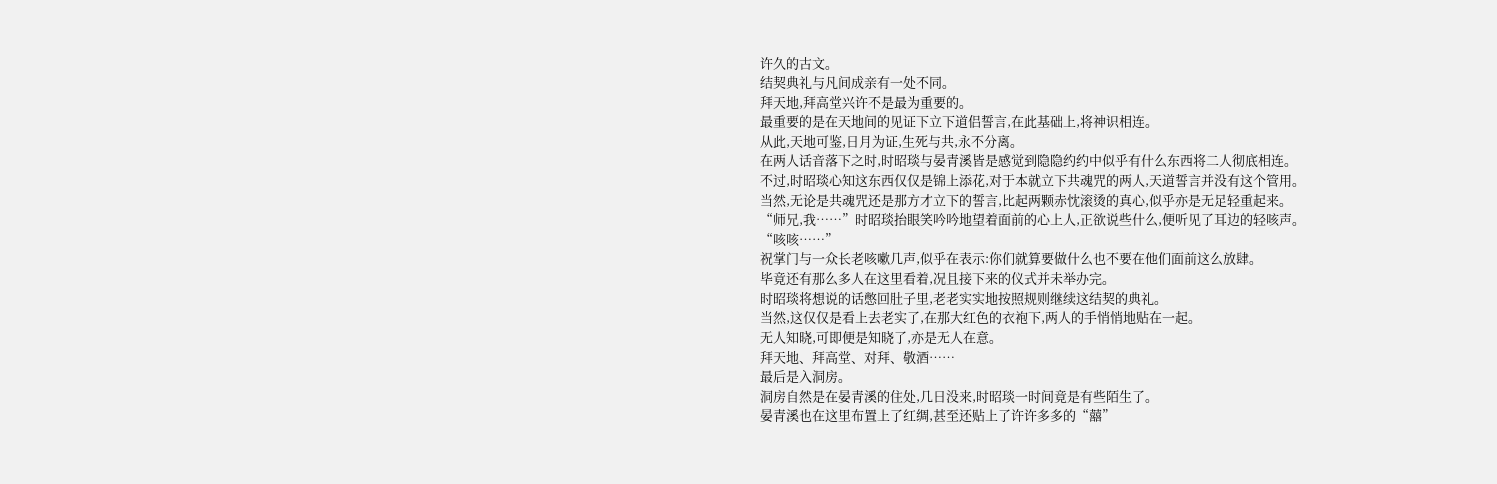许久的古文。
结契典礼与凡间成亲有一处不同。
拜天地,拜高堂兴许不是最为重要的。
最重要的是在天地间的见证下立下道侣誓言,在此基础上,将神识相连。
从此,天地可鉴,日月为证,生死与共,永不分离。
在两人话音落下之时,时昭琰与晏青溪皆是感觉到隐隐约约中似乎有什么东西将二人彻底相连。
不过,时昭琰心知这东西仅仅是锦上添花,对于本就立下共魂咒的两人,天道誓言并没有这个管用。
当然,无论是共魂咒还是那方才立下的誓言,比起两颗赤忱滚烫的真心,似乎亦是无足轻重起来。
“师兄,我……”时昭琰抬眼笑吟吟地望着面前的心上人,正欲说些什么,便听见了耳边的轻咳声。
“咳咳……”
祝掌门与一众长老咳嗽几声,似乎在表示:你们就算要做什么也不要在他们面前这么放肆。
毕竟还有那么多人在这里看着,况且接下来的仪式并未举办完。
时昭琰将想说的话憋回肚子里,老老实实地按照规则继续这结契的典礼。
当然,这仅仅是看上去老实了,在那大红色的衣袍下,两人的手悄悄地贴在一起。
无人知晓,可即便是知晓了,亦是无人在意。
拜天地、拜高堂、对拜、敬酒……
最后是入洞房。
洞房自然是在晏青溪的住处,几日没来,时昭琰一时间竟是有些陌生了。
晏青溪也在这里布置上了红绸,甚至还贴上了许许多多的“囍”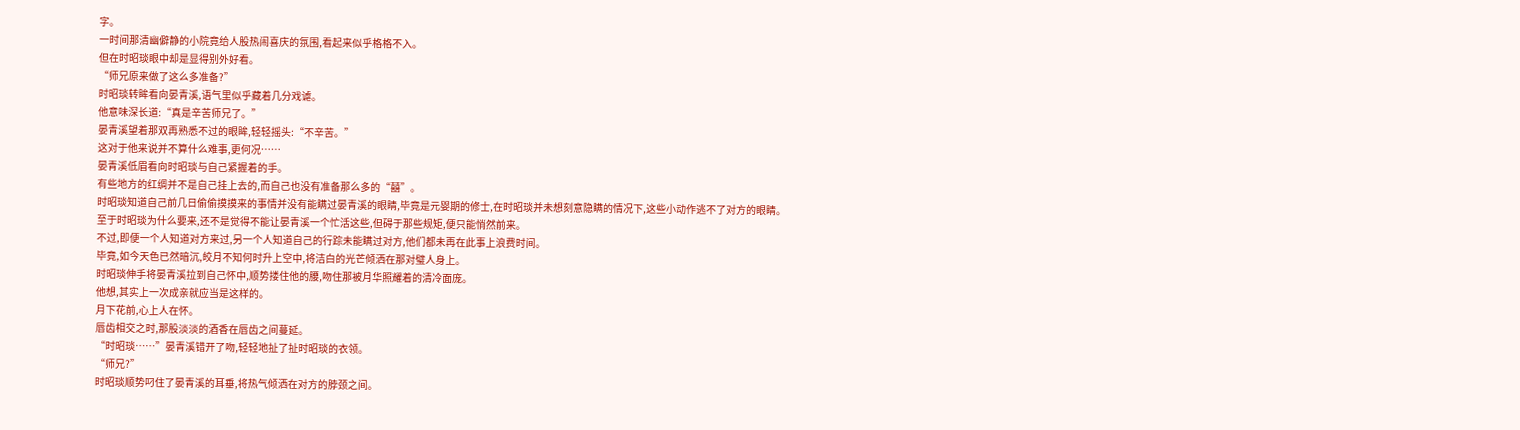字。
一时间那清幽僻静的小院竟给人股热闹喜庆的氛围,看起来似乎格格不入。
但在时昭琰眼中却是显得别外好看。
“师兄原来做了这么多准备?”
时昭琰转眸看向晏青溪,语气里似乎藏着几分戏谑。
他意味深长道:“真是辛苦师兄了。”
晏青溪望着那双再熟悉不过的眼眸,轻轻摇头:“不辛苦。”
这对于他来说并不算什么难事,更何况……
晏青溪低眉看向时昭琰与自己紧握着的手。
有些地方的红绸并不是自己挂上去的,而自己也没有准备那么多的“囍”。
时昭琰知道自己前几日偷偷摸摸来的事情并没有能瞒过晏青溪的眼睛,毕竟是元婴期的修士,在时昭琰并未想刻意隐瞒的情况下,这些小动作逃不了对方的眼睛。
至于时昭琰为什么要来,还不是觉得不能让晏青溪一个忙活这些,但碍于那些规矩,便只能悄然前来。
不过,即便一个人知道对方来过,另一个人知道自己的行踪未能瞒过对方,他们都未再在此事上浪费时间。
毕竟,如今天色已然暗沉,皎月不知何时升上空中,将洁白的光芒倾洒在那对璧人身上。
时昭琰伸手将晏青溪拉到自己怀中,顺势搂住他的腰,吻住那被月华照耀着的清冷面庞。
他想,其实上一次成亲就应当是这样的。
月下花前,心上人在怀。
唇齿相交之时,那股淡淡的酒香在唇齿之间蔓延。
“时昭琰……”晏青溪错开了吻,轻轻地扯了扯时昭琰的衣领。
“师兄?”
时昭琰顺势叼住了晏青溪的耳垂,将热气倾洒在对方的脖颈之间。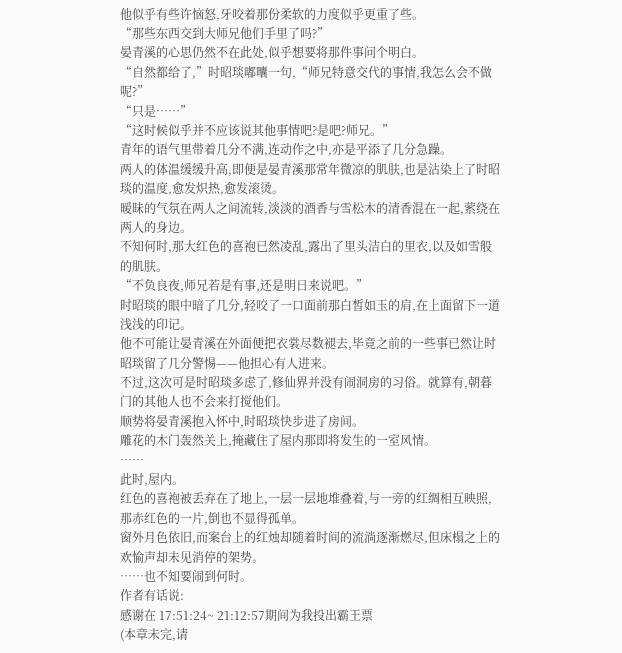他似乎有些许恼怒,牙咬着那份柔软的力度似乎更重了些。
“那些东西交到大师兄他们手里了吗?”
晏青溪的心思仍然不在此处,似乎想要将那件事问个明白。
“自然都给了,”时昭琰嘟囔一句,“师兄特意交代的事情,我怎么会不做呢?”
“只是……”
“这时候似乎并不应该说其他事情吧?是吧?师兄。”
青年的语气里带着几分不满,连动作之中,亦是平添了几分急躁。
两人的体温缓缓升高,即便是晏青溪那常年微凉的肌肤,也是沾染上了时昭琰的温度,愈发炽热,愈发滚烫。
暧昧的气氛在两人之间流转,淡淡的酒香与雪松木的清香混在一起,萦绕在两人的身边。
不知何时,那大红色的喜袍已然凌乱,露出了里头洁白的里衣,以及如雪般的肌肤。
“不负良夜,师兄若是有事,还是明日来说吧。”
时昭琰的眼中暗了几分,轻咬了一口面前那白皙如玉的肩,在上面留下一道浅浅的印记。
他不可能让晏青溪在外面便把衣裳尽数褪去,毕竟之前的一些事已然让时昭琰留了几分警惕——他担心有人进来。
不过,这次可是时昭琰多虑了,修仙界并没有闹洞房的习俗。就算有,朝暮门的其他人也不会来打搅他们。
顺势将晏青溪抱入怀中,时昭琰快步进了房间。
雕花的木门轰然关上,掩藏住了屋内那即将发生的一室风情。
……
此时,屋内。
红色的喜袍被丢弃在了地上,一层一层地堆叠着,与一旁的红绸相互映照,那赤红色的一片,倒也不显得孤单。
窗外月色依旧,而案台上的红烛却随着时间的流淌逐渐燃尽,但床榻之上的欢愉声却未见消停的架势。
……也不知要闹到何时。
作者有话说:
感谢在 17:51:24~ 21:12:57期间为我投出霸王票
(本章未完,请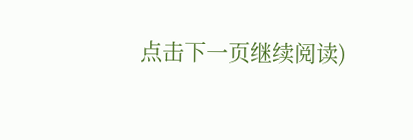点击下一页继续阅读)